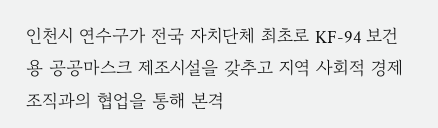인천시 연수구가 전국 자치단체 최초로 KF-94 보건용 공공마스크 제조시설을 갖추고 지역 사회적 경제조직과의 협업을 통해 본격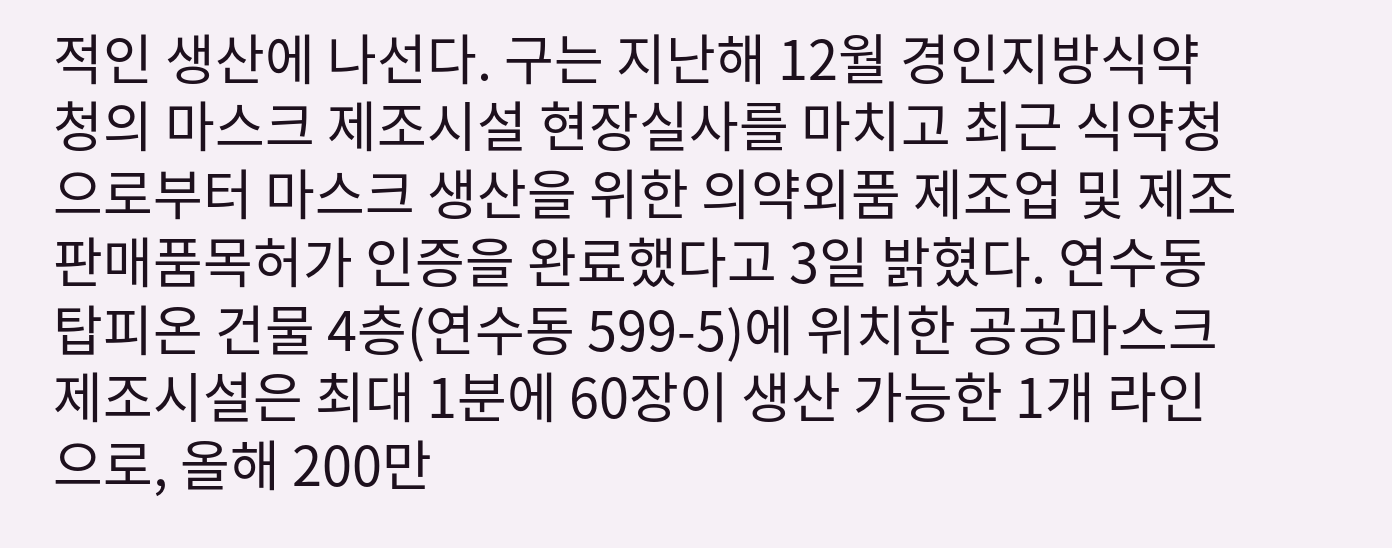적인 생산에 나선다. 구는 지난해 12월 경인지방식약청의 마스크 제조시설 현장실사를 마치고 최근 식약청으로부터 마스크 생산을 위한 의약외품 제조업 및 제조판매품목허가 인증을 완료했다고 3일 밝혔다. 연수동 탑피온 건물 4층(연수동 599-5)에 위치한 공공마스크 제조시설은 최대 1분에 60장이 생산 가능한 1개 라인으로, 올해 200만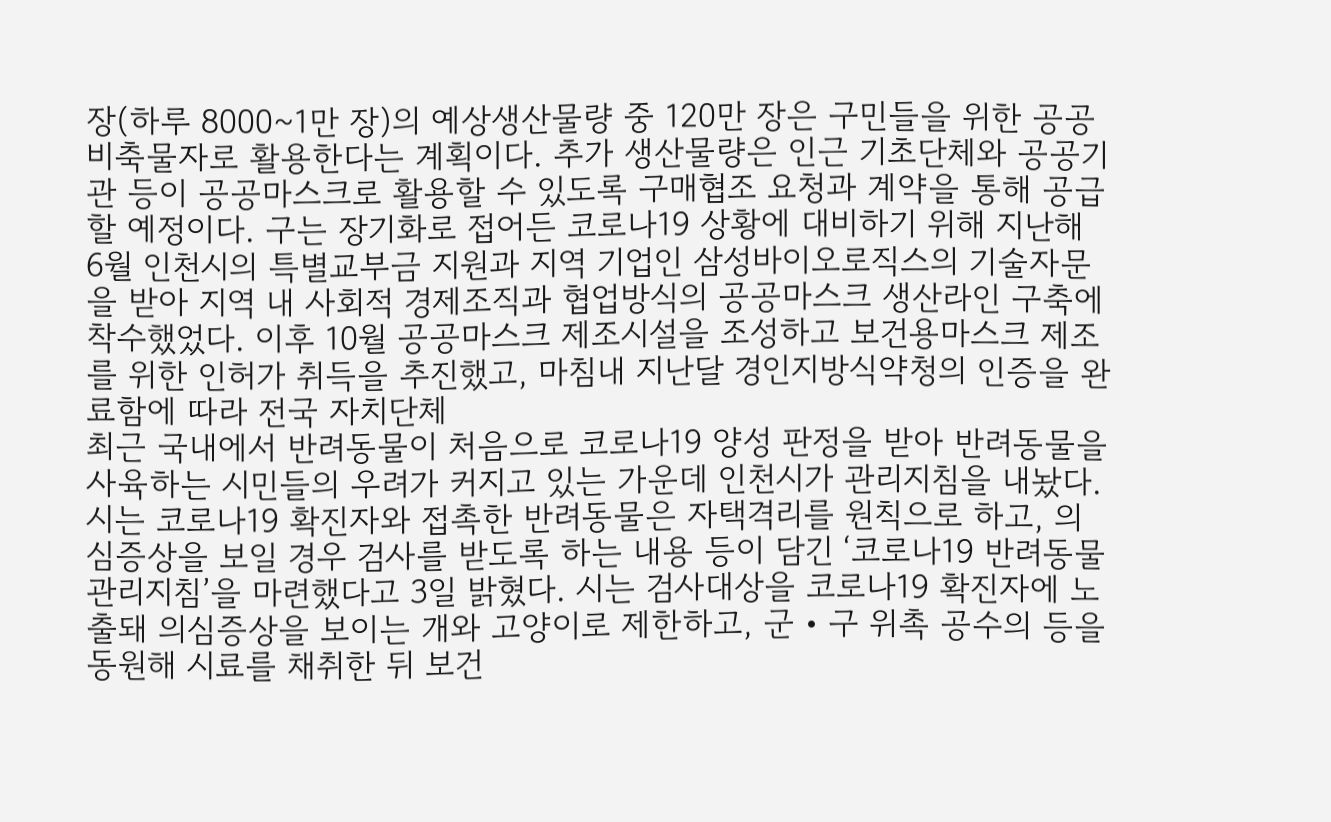장(하루 8000~1만 장)의 예상생산물량 중 120만 장은 구민들을 위한 공공비축물자로 활용한다는 계획이다. 추가 생산물량은 인근 기초단체와 공공기관 등이 공공마스크로 활용할 수 있도록 구매협조 요청과 계약을 통해 공급할 예정이다. 구는 장기화로 접어든 코로나19 상황에 대비하기 위해 지난해 6월 인천시의 특별교부금 지원과 지역 기업인 삼성바이오로직스의 기술자문을 받아 지역 내 사회적 경제조직과 협업방식의 공공마스크 생산라인 구축에 착수했었다. 이후 10월 공공마스크 제조시설을 조성하고 보건용마스크 제조를 위한 인허가 취득을 추진했고, 마침내 지난달 경인지방식약청의 인증을 완료함에 따라 전국 자치단체
최근 국내에서 반려동물이 처음으로 코로나19 양성 판정을 받아 반려동물을 사육하는 시민들의 우려가 커지고 있는 가운데 인천시가 관리지침을 내놨다. 시는 코로나19 확진자와 접촉한 반려동물은 자택격리를 원칙으로 하고, 의심증상을 보일 경우 검사를 받도록 하는 내용 등이 담긴 ‘코로나19 반려동물 관리지침’을 마련했다고 3일 밝혔다. 시는 검사대상을 코로나19 확진자에 노출돼 의심증상을 보이는 개와 고양이로 제한하고, 군‧구 위촉 공수의 등을 동원해 시료를 채취한 뒤 보건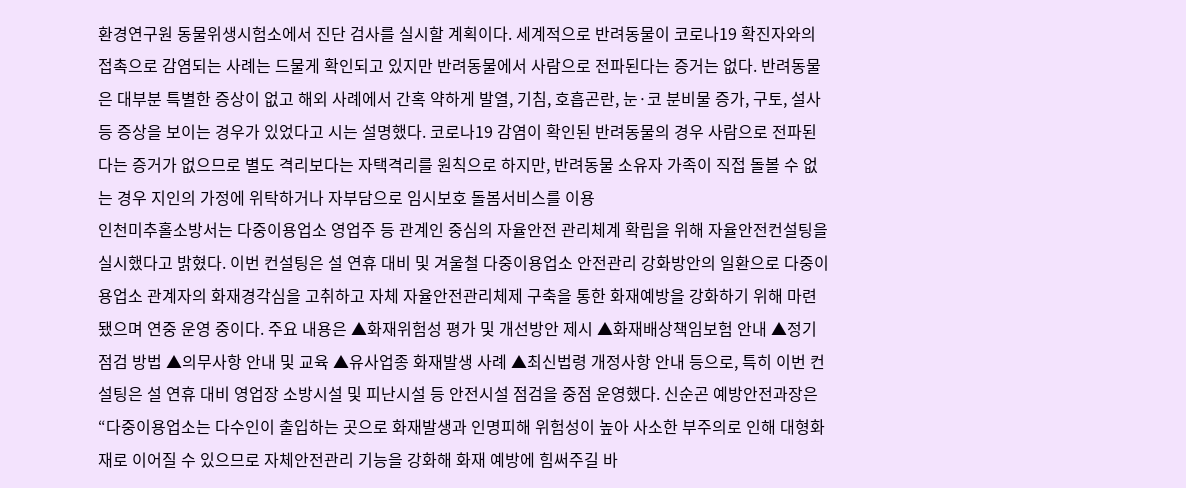환경연구원 동물위생시험소에서 진단 검사를 실시할 계획이다. 세계적으로 반려동물이 코로나19 확진자와의 접촉으로 감염되는 사례는 드물게 확인되고 있지만 반려동물에서 사람으로 전파된다는 증거는 없다. 반려동물은 대부분 특별한 증상이 없고 해외 사례에서 간혹 약하게 발열, 기침, 호흡곤란, 눈·코 분비물 증가, 구토, 설사 등 증상을 보이는 경우가 있었다고 시는 설명했다. 코로나19 감염이 확인된 반려동물의 경우 사람으로 전파된다는 증거가 없으므로 별도 격리보다는 자택격리를 원칙으로 하지만, 반려동물 소유자 가족이 직접 돌볼 수 없는 경우 지인의 가정에 위탁하거나 자부담으로 임시보호 돌봄서비스를 이용
인천미추홀소방서는 다중이용업소 영업주 등 관계인 중심의 자율안전 관리체계 확립을 위해 자율안전컨설팅을 실시했다고 밝혔다. 이번 컨설팅은 설 연휴 대비 및 겨울철 다중이용업소 안전관리 강화방안의 일환으로 다중이용업소 관계자의 화재경각심을 고취하고 자체 자율안전관리체제 구축을 통한 화재예방을 강화하기 위해 마련됐으며 연중 운영 중이다. 주요 내용은 ▲화재위험성 평가 및 개선방안 제시 ▲화재배상책임보험 안내 ▲정기점검 방법 ▲의무사항 안내 및 교육 ▲유사업종 화재발생 사례 ▲최신법령 개정사항 안내 등으로, 특히 이번 컨설팅은 설 연휴 대비 영업장 소방시설 및 피난시설 등 안전시설 점검을 중점 운영했다. 신순곤 예방안전과장은 “다중이용업소는 다수인이 출입하는 곳으로 화재발생과 인명피해 위험성이 높아 사소한 부주의로 인해 대형화재로 이어질 수 있으므로 자체안전관리 기능을 강화해 화재 예방에 힘써주길 바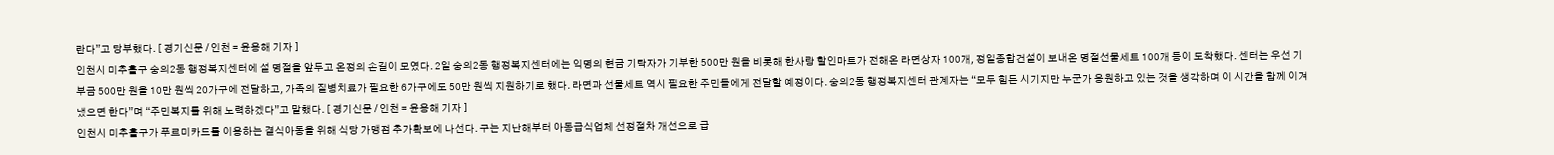란다”고 당부했다. [ 경기신문 / 인천 = 윤용해 기자 ]
인천시 미추홀구 숭의2동 행정복지센터에 설 명절을 앞두고 온정의 손길이 모였다. 2일 숭의2동 행정복지센터에는 익명의 현금 기탁자가 기부한 500만 원을 비롯해 한사랑 할인마트가 전해온 라면상자 100개, 정일종합건설이 보내온 명절선물세트 100개 등이 도착했다. 센터는 우선 기부금 500만 원을 10만 원씩 20가구에 전달하고, 가족의 질병치료가 필요한 6가구에도 50만 원씩 지원하기로 했다. 라면과 선물세트 역시 필요한 주민들에게 전달할 예정이다. 숭의2동 행정복지센터 관계자는 “모두 힘든 시기지만 누군가 응원하고 있는 것을 생각하며 이 시간을 함께 이겨냈으면 한다”며 “주민복지를 위해 노력하겠다”고 말했다. [ 경기신문 / 인천 = 윤용해 기자 ]
인천시 미추홀구가 푸르미카드를 이용하는 결식아동을 위해 식당 가맹점 추가확보에 나선다. 구는 지난해부터 아동급식업체 선정절차 개선으로 급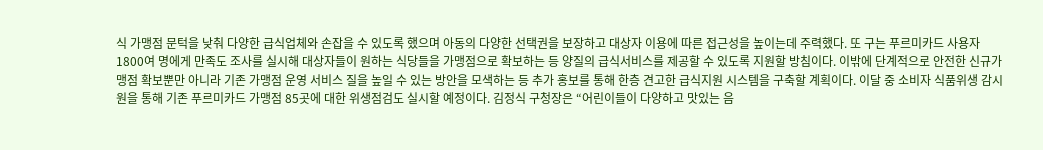식 가맹점 문턱을 낮춰 다양한 급식업체와 손잡을 수 있도록 했으며 아동의 다양한 선택권을 보장하고 대상자 이용에 따른 접근성을 높이는데 주력했다. 또 구는 푸르미카드 사용자 1800여 명에게 만족도 조사를 실시해 대상자들이 원하는 식당들을 가맹점으로 확보하는 등 양질의 급식서비스를 제공할 수 있도록 지원할 방침이다. 이밖에 단계적으로 안전한 신규가맹점 확보뿐만 아니라 기존 가맹점 운영 서비스 질을 높일 수 있는 방안을 모색하는 등 추가 홍보를 통해 한층 견고한 급식지원 시스템을 구축할 계획이다. 이달 중 소비자 식품위생 감시원을 통해 기존 푸르미카드 가맹점 85곳에 대한 위생점검도 실시할 예정이다. 김정식 구청장은 “어린이들이 다양하고 맛있는 음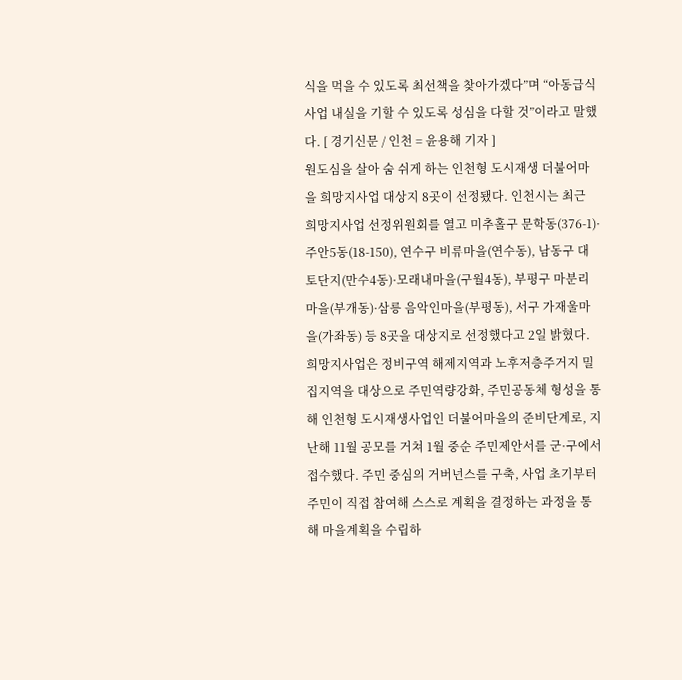식을 먹을 수 있도록 최선책을 찾아가겠다”며 “아동급식사업 내실을 기할 수 있도록 성심을 다할 것”이라고 말했다. [ 경기신문 / 인천 = 윤용해 기자 ]
원도심을 살아 숨 쉬게 하는 인천형 도시재생 더불어마을 희망지사업 대상지 8곳이 선정됐다. 인천시는 최근 희망지사업 선정위원회를 열고 미추홀구 문학동(376-1)·주안5동(18-150), 연수구 비류마을(연수동), 남동구 대토단지(만수4동)·모래내마을(구월4동), 부평구 마분리마을(부개동)·삼릉 음악인마을(부평동), 서구 가재울마을(가좌동) 등 8곳을 대상지로 선정했다고 2일 밝혔다. 희망지사업은 정비구역 해제지역과 노후저층주거지 밀집지역을 대상으로 주민역량강화, 주민공동체 형성을 통해 인천형 도시재생사업인 더불어마을의 준비단계로, 지난해 11월 공모를 거쳐 1월 중순 주민제안서를 군·구에서 접수했다. 주민 중심의 거버넌스를 구축, 사업 초기부터 주민이 직접 참여해 스스로 계획을 결정하는 과정을 통해 마을계획을 수립하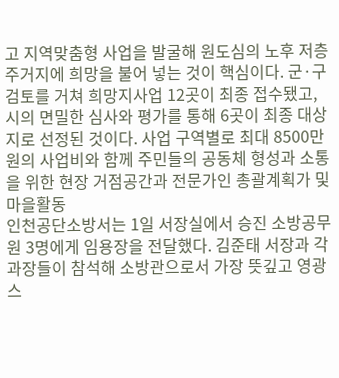고 지역맞춤형 사업을 발굴해 원도심의 노후 저층주거지에 희망을 불어 넣는 것이 핵심이다. 군·구 검토를 거쳐 희망지사업 12곳이 최종 접수됐고, 시의 면밀한 심사와 평가를 통해 6곳이 최종 대상지로 선정된 것이다. 사업 구역별로 최대 8500만 원의 사업비와 함께 주민들의 공동체 형성과 소통을 위한 현장 거점공간과 전문가인 총괄계획가 및 마을활동
인천공단소방서는 1일 서장실에서 승진 소방공무원 3명에게 임용장을 전달했다. 김준태 서장과 각 과장들이 참석해 소방관으로서 가장 뜻깊고 영광스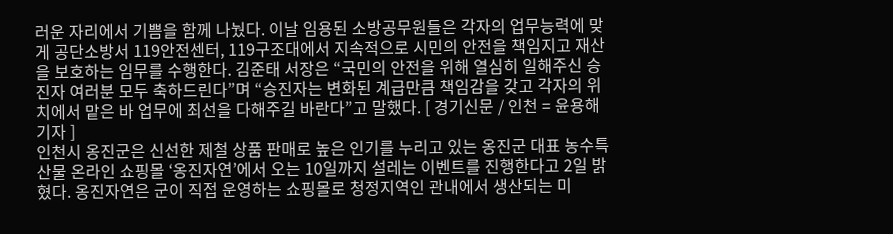러운 자리에서 기쁨을 함께 나눴다. 이날 임용된 소방공무원들은 각자의 업무능력에 맞게 공단소방서 119안전센터, 119구조대에서 지속적으로 시민의 안전을 책임지고 재산을 보호하는 임무를 수행한다. 김준태 서장은 “국민의 안전을 위해 열심히 일해주신 승진자 여러분 모두 축하드린다”며 “승진자는 변화된 계급만큼 책임감을 갖고 각자의 위치에서 맡은 바 업무에 최선을 다해주길 바란다”고 말했다. [ 경기신문 / 인천 = 윤용해 기자 ]
인천시 옹진군은 신선한 제철 상품 판매로 높은 인기를 누리고 있는 옹진군 대표 농수특산물 온라인 쇼핑몰 ‘옹진자연’에서 오는 10일까지 설레는 이벤트를 진행한다고 2일 밝혔다. 옹진자연은 군이 직접 운영하는 쇼핑몰로 청정지역인 관내에서 생산되는 미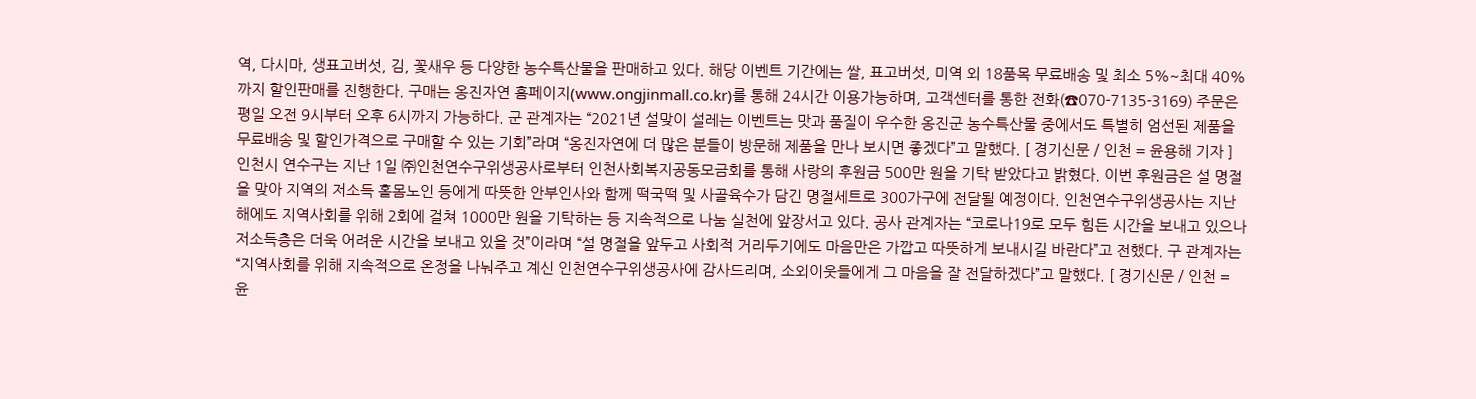역, 다시마, 생표고버섯, 김, 꽃새우 등 다양한 농수특산물을 판매하고 있다. 해당 이벤트 기간에는 쌀, 표고버섯, 미역 외 18품목 무료배송 및 최소 5%~최대 40%까지 할인판매를 진행한다. 구매는 옹진자연 홈페이지(www.ongjinmall.co.kr)를 통해 24시간 이용가능하며, 고객센터를 통한 전화(☎070-7135-3169) 주문은 평일 오전 9시부터 오후 6시까지 가능하다. 군 관계자는 “2021년 설맞이 설레는 이벤트는 맛과 품질이 우수한 옹진군 농수특산물 중에서도 특별히 엄선된 제품을 무료배송 및 할인가격으로 구매할 수 있는 기회”라며 “옹진자연에 더 많은 분들이 방문해 제품을 만나 보시면 좋겠다”고 말했다. [ 경기신문 / 인천 = 윤용해 기자 ]
인천시 연수구는 지난 1일 ㈜인천연수구위생공사로부터 인천사회복지공동모금회를 통해 사랑의 후원금 500만 원을 기탁 받았다고 밝혔다. 이번 후원금은 설 명절을 맞아 지역의 저소득 홀몸노인 등에게 따뜻한 안부인사와 함께 떡국떡 및 사골육수가 담긴 명절세트로 300가구에 전달될 예정이다. 인천연수구위생공사는 지난해에도 지역사회를 위해 2회에 걸쳐 1000만 원을 기탁하는 등 지속적으로 나눔 실천에 앞장서고 있다. 공사 관계자는 “코로나19로 모두 힘든 시간을 보내고 있으나 저소득층은 더욱 어려운 시간을 보내고 있을 것”이라며 “설 명절을 앞두고 사회적 거리두기에도 마음만은 가깝고 따뜻하게 보내시길 바란다”고 전했다. 구 관계자는 “지역사회를 위해 지속적으로 온정을 나눠주고 계신 인천연수구위생공사에 감사드리며, 소외이웃들에게 그 마음을 잘 전달하겠다”고 말했다. [ 경기신문 / 인천 = 윤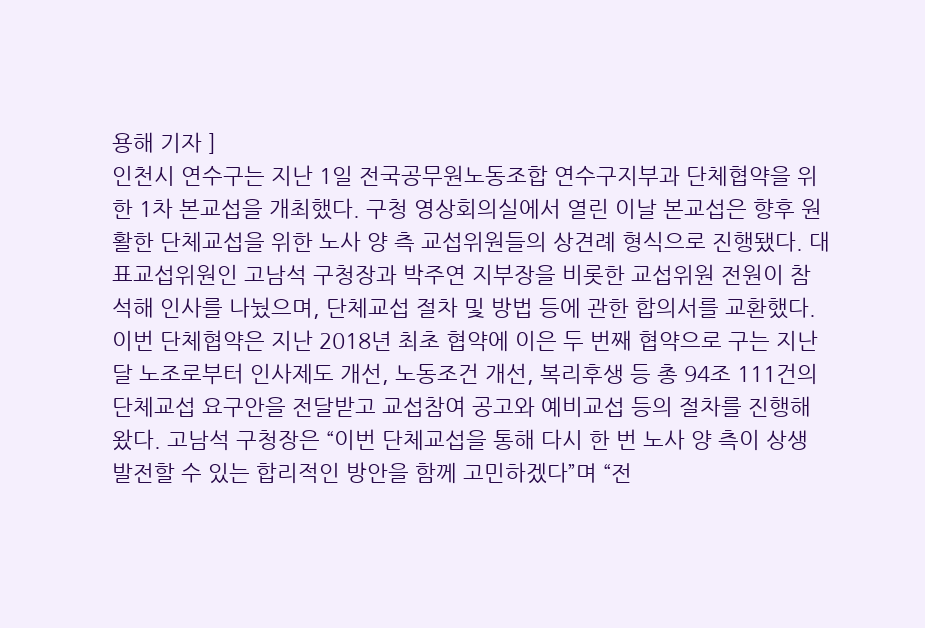용해 기자 ]
인천시 연수구는 지난 1일 전국공무원노동조합 연수구지부과 단체협약을 위한 1차 본교섭을 개최했다. 구청 영상회의실에서 열린 이날 본교섭은 향후 원활한 단체교섭을 위한 노사 양 측 교섭위원들의 상견례 형식으로 진행됐다. 대표교섭위원인 고남석 구청장과 박주연 지부장을 비롯한 교섭위원 전원이 참석해 인사를 나눴으며, 단체교섭 절차 및 방법 등에 관한 합의서를 교환했다. 이번 단체협약은 지난 2018년 최초 협약에 이은 두 번째 협약으로 구는 지난달 노조로부터 인사제도 개선, 노동조건 개선, 복리후생 등 총 94조 111건의 단체교섭 요구안을 전달받고 교섭참여 공고와 예비교섭 등의 절차를 진행해왔다. 고남석 구청장은 “이번 단체교섭을 통해 다시 한 번 노사 양 측이 상생 발전할 수 있는 합리적인 방안을 함께 고민하겠다”며 “전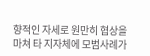향적인 자세로 원만히 협상을 마쳐 타 지자체에 모범사례가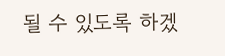될 수 있도록 하겠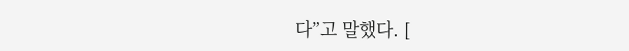다”고 말했다. [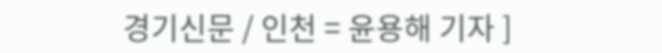경기신문 / 인천 = 윤용해 기자 ]